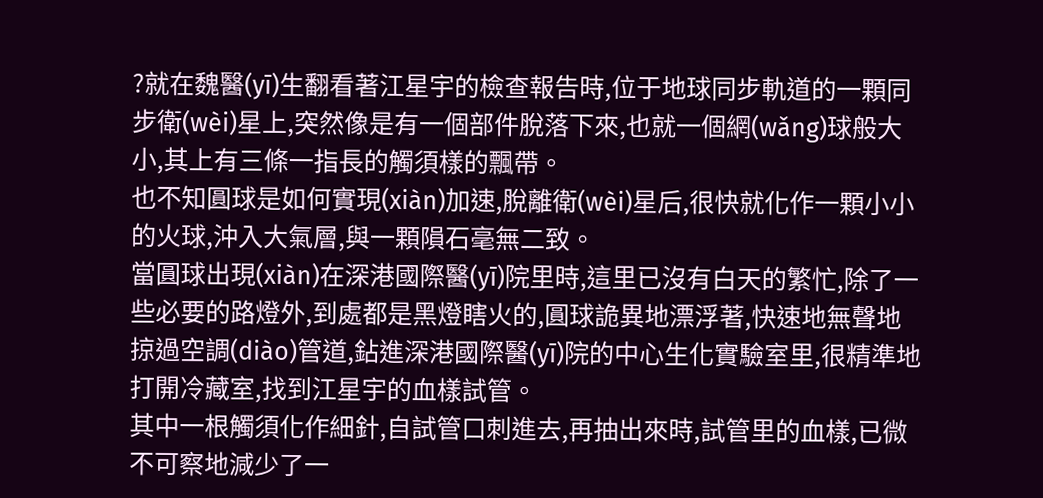?就在魏醫(yī)生翻看著江星宇的檢查報告時,位于地球同步軌道的一顆同步衛(wèi)星上,突然像是有一個部件脫落下來,也就一個網(wǎng)球般大小,其上有三條一指長的觸須樣的飄帶。
也不知圓球是如何實現(xiàn)加速,脫離衛(wèi)星后,很快就化作一顆小小的火球,沖入大氣層,與一顆隕石毫無二致。
當圓球出現(xiàn)在深港國際醫(yī)院里時,這里已沒有白天的繁忙,除了一些必要的路燈外,到處都是黑燈瞎火的,圓球詭異地漂浮著,快速地無聲地掠過空調(diào)管道,鉆進深港國際醫(yī)院的中心生化實驗室里,很精準地打開冷藏室,找到江星宇的血樣試管。
其中一根觸須化作細針,自試管口刺進去,再抽出來時,試管里的血樣,已微不可察地減少了一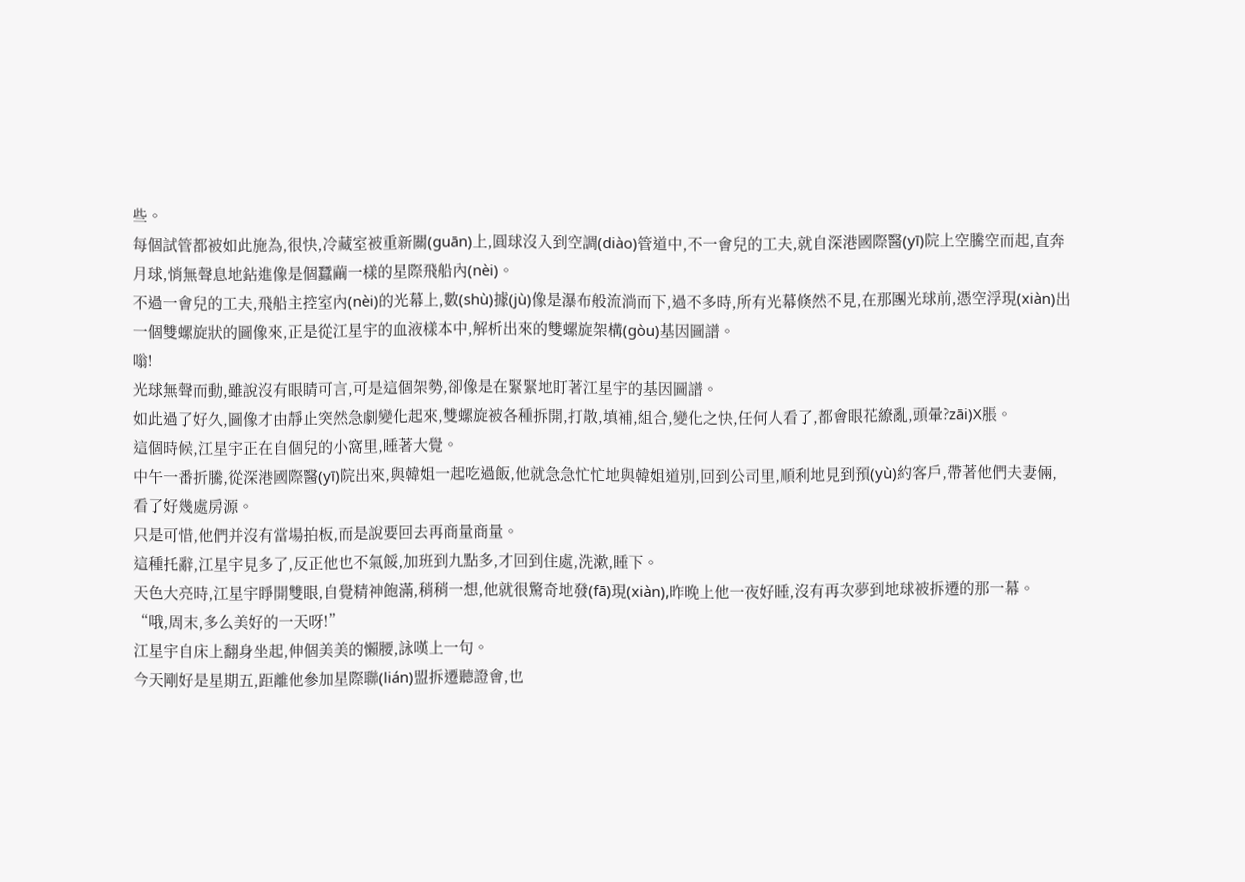些。
每個試管都被如此施為,很快,冷藏室被重新關(guān)上,圓球沒入到空調(diào)管道中,不一會兒的工夫,就自深港國際醫(yī)院上空騰空而起,直奔月球,悄無聲息地鉆進像是個蠶繭一樣的星際飛船內(nèi)。
不過一會兒的工夫,飛船主控室內(nèi)的光幕上,數(shù)據(jù)像是瀑布般流淌而下,過不多時,所有光幕倏然不見,在那團光球前,憑空浮現(xiàn)出一個雙螺旋狀的圖像來,正是從江星宇的血液樣本中,解析出來的雙螺旋架構(gòu)基因圖譜。
嗡!
光球無聲而動,雖說沒有眼睛可言,可是這個架勢,卻像是在緊緊地盯著江星宇的基因圖譜。
如此過了好久,圖像才由靜止突然急劇變化起來,雙螺旋被各種拆開,打散,填補,組合,變化之快,任何人看了,都會眼花繚亂,頭暈?zāi)X脹。
這個時候,江星宇正在自個兒的小窩里,睡著大覺。
中午一番折騰,從深港國際醫(yī)院出來,與韓姐一起吃過飯,他就急急忙忙地與韓姐道別,回到公司里,順利地見到預(yù)約客戶,帶著他們夫妻倆,看了好幾處房源。
只是可惜,他們并沒有當場拍板,而是說要回去再商量商量。
這種托辭,江星宇見多了,反正他也不氣餒,加班到九點多,才回到住處,洗漱,睡下。
天色大亮時,江星宇睜開雙眼,自覺精神飽滿,稍稍一想,他就很驚奇地發(fā)現(xiàn),昨晚上他一夜好睡,沒有再次夢到地球被拆遷的那一幕。
“哦,周末,多么美好的一天呀!”
江星宇自床上翻身坐起,伸個美美的懶腰,詠嘆上一句。
今天剛好是星期五,距離他參加星際聯(lián)盟拆遷聽證會,也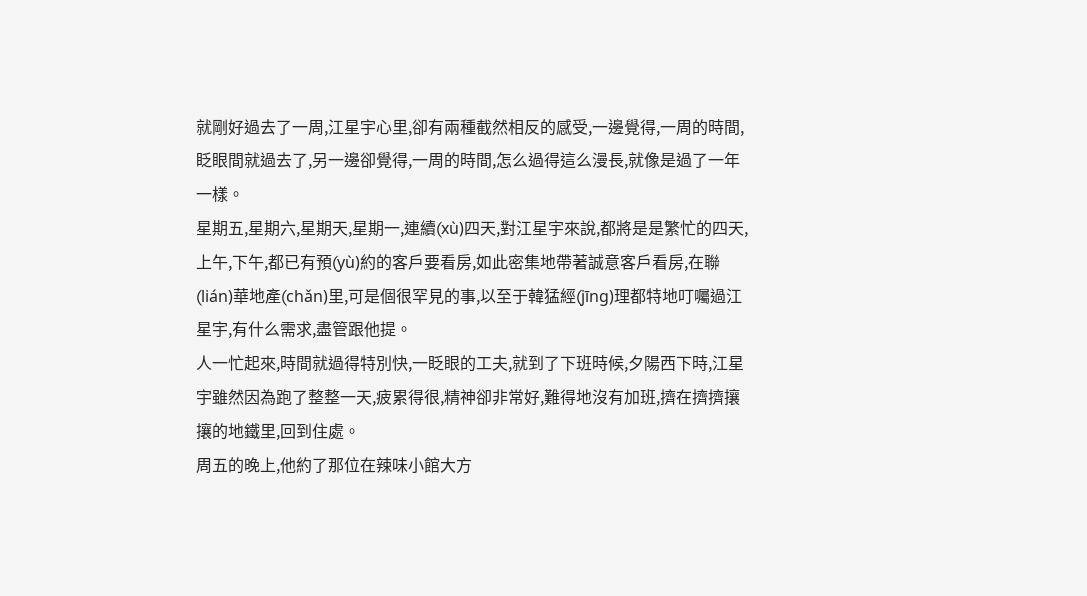就剛好過去了一周,江星宇心里,卻有兩種截然相反的感受,一邊覺得,一周的時間,眨眼間就過去了,另一邊卻覺得,一周的時間,怎么過得這么漫長,就像是過了一年一樣。
星期五,星期六,星期天,星期一,連續(xù)四天,對江星宇來說,都將是是繁忙的四天,上午,下午,都已有預(yù)約的客戶要看房,如此密集地帶著誠意客戶看房,在聯(lián)華地產(chǎn)里,可是個很罕見的事,以至于韓猛經(jīng)理都特地叮囑過江星宇,有什么需求,盡管跟他提。
人一忙起來,時間就過得特別快,一眨眼的工夫,就到了下班時候,夕陽西下時,江星宇雖然因為跑了整整一天,疲累得很,精神卻非常好,難得地沒有加班,擠在擠擠攘攘的地鐵里,回到住處。
周五的晚上,他約了那位在辣味小館大方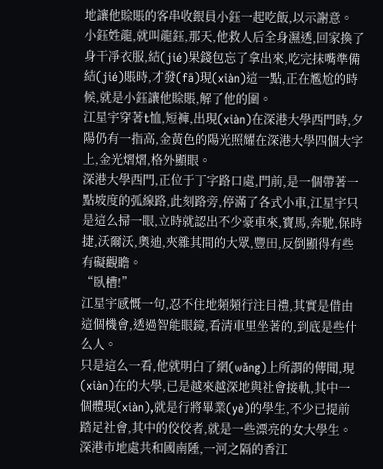地讓他賒賬的客串收銀員小鈺一起吃飯,以示謝意。
小鈺姓龍,就叫龍鈺,那天,他救人后全身濕透,回家換了身干凈衣服,結(jié)果錢包忘了拿出來,吃完抹嘴準備結(jié)賬時,才發(fā)現(xiàn)這一點,正在尷尬的時候,就是小鈺讓他賒賬,解了他的圍。
江星宇穿著t恤,短褲,出現(xiàn)在深港大學西門時,夕陽仍有一指高,金黃色的陽光照耀在深港大學四個大字上,金光熠熠,格外顯眼。
深港大學西門,正位于丁字路口處,門前,是一個帶著一點坡度的弧線路,此刻路旁,停滿了各式小車,江星宇只是這么掃一眼,立時就認出不少豪車來,寶馬,奔馳,保時捷,沃爾沃,奧迪,夾雜其間的大眾,豐田,反倒顯得有些有礙觀瞻。
“臥槽!”
江星宇感慨一句,忍不住地頻頻行注目禮,其實是借由這個機會,透過智能眼鏡,看清車里坐著的,到底是些什么人。
只是這么一看,他就明白了網(wǎng)上所謂的傳聞,現(xiàn)在的大學,已是越來越深地與社會接軌,其中一個體現(xiàn),就是行將畢業(yè)的學生,不少已提前踏足社會,其中的佼佼者,就是一些漂亮的女大學生。
深港市地處共和國南陲,一河之隔的香江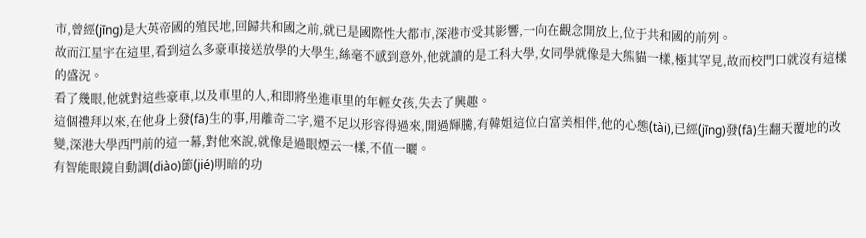市,曾經(jīng)是大英帝國的殖民地,回歸共和國之前,就已是國際性大都市,深港市受其影響,一向在觀念開放上,位于共和國的前列。
故而江星宇在這里,看到這么多豪車接送放學的大學生,絲毫不感到意外,他就讀的是工科大學,女同學就像是大熊貓一樣,極其罕見,故而校門口就沒有這樣的盛況。
看了幾眼,他就對這些豪車,以及車里的人,和即將坐進車里的年輕女孩,失去了興趣。
這個禮拜以來,在他身上發(fā)生的事,用離奇二字,還不足以形容得過來,開過輝騰,有韓姐這位白富美相伴,他的心態(tài),已經(jīng)發(fā)生翻天覆地的改變,深港大學西門前的這一幕,對他來說,就像是過眼煙云一樣,不值一曬。
有智能眼鏡自動調(diào)節(jié)明暗的功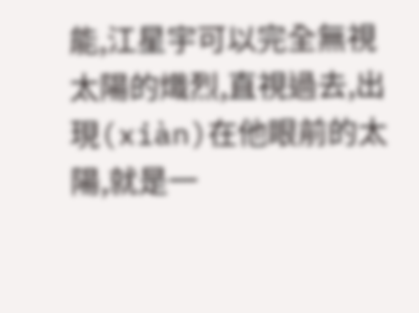能,江星宇可以完全無視太陽的熾烈,直視過去,出現(xiàn)在他眼前的太陽,就是一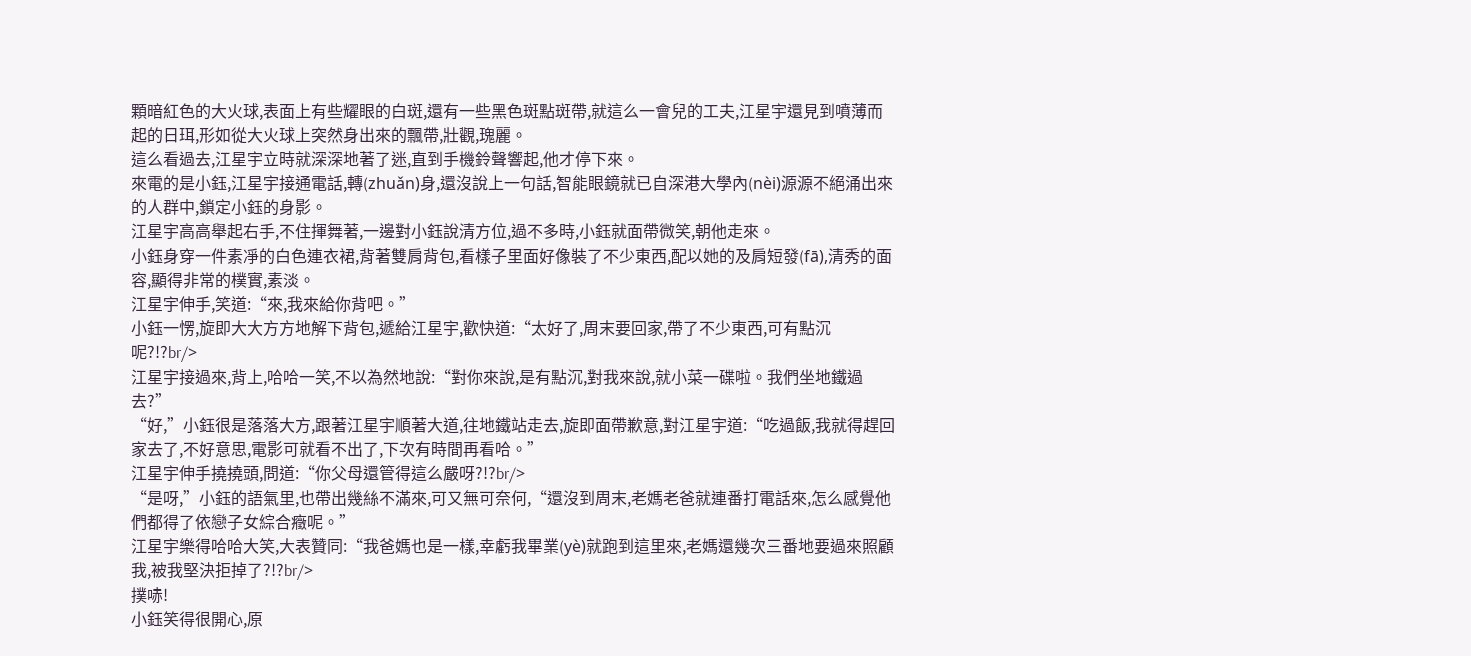顆暗紅色的大火球,表面上有些耀眼的白斑,還有一些黑色斑點斑帶,就這么一會兒的工夫,江星宇還見到噴薄而起的日珥,形如從大火球上突然身出來的飄帶,壯觀,瑰麗。
這么看過去,江星宇立時就深深地著了迷,直到手機鈴聲響起,他才停下來。
來電的是小鈺,江星宇接通電話,轉(zhuǎn)身,還沒說上一句話,智能眼鏡就已自深港大學內(nèi)源源不絕涌出來的人群中,鎖定小鈺的身影。
江星宇高高舉起右手,不住揮舞著,一邊對小鈺說清方位,過不多時,小鈺就面帶微笑,朝他走來。
小鈺身穿一件素凈的白色連衣裙,背著雙肩背包,看樣子里面好像裝了不少東西,配以她的及肩短發(fā),清秀的面容,顯得非常的樸實,素淡。
江星宇伸手,笑道:“來,我來給你背吧。”
小鈺一愣,旋即大大方方地解下背包,遞給江星宇,歡快道:“太好了,周末要回家,帶了不少東西,可有點沉呢?!?br/>
江星宇接過來,背上,哈哈一笑,不以為然地說:“對你來說,是有點沉,對我來說,就小菜一碟啦。我們坐地鐵過去?”
“好,”小鈺很是落落大方,跟著江星宇順著大道,往地鐵站走去,旋即面帶歉意,對江星宇道:“吃過飯,我就得趕回家去了,不好意思,電影可就看不出了,下次有時間再看哈。”
江星宇伸手撓撓頭,問道:“你父母還管得這么嚴呀?!?br/>
“是呀,”小鈺的語氣里,也帶出幾絲不滿來,可又無可奈何,“還沒到周末,老媽老爸就連番打電話來,怎么感覺他們都得了依戀子女綜合癥呢。”
江星宇樂得哈哈大笑,大表贊同:“我爸媽也是一樣,幸虧我畢業(yè)就跑到這里來,老媽還幾次三番地要過來照顧我,被我堅決拒掉了?!?br/>
撲哧!
小鈺笑得很開心,原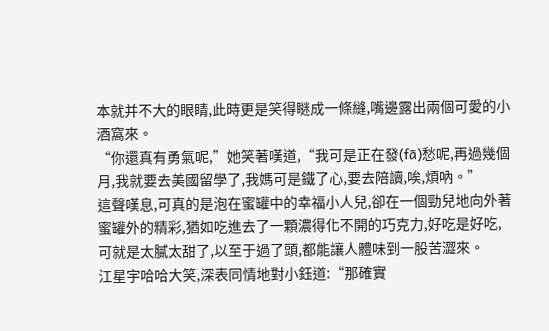本就并不大的眼睛,此時更是笑得瞇成一條縫,嘴邊露出兩個可愛的小酒窩來。
“你還真有勇氣呢,”她笑著嘆道,“我可是正在發(fā)愁呢,再過幾個月,我就要去美國留學了,我媽可是鐵了心,要去陪讀,唉,煩吶。”
這聲嘆息,可真的是泡在蜜罐中的幸福小人兒,卻在一個勁兒地向外著蜜罐外的精彩,猶如吃進去了一顆濃得化不開的巧克力,好吃是好吃,可就是太膩太甜了,以至于過了頭,都能讓人體味到一股苦澀來。
江星宇哈哈大笑,深表同情地對小鈺道:“那確實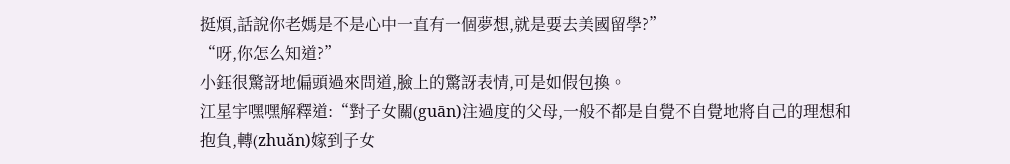挺煩,話說你老媽是不是心中一直有一個夢想,就是要去美國留學?”
“呀,你怎么知道?”
小鈺很驚訝地偏頭過來問道,臉上的驚訝表情,可是如假包換。
江星宇嘿嘿解釋道:“對子女關(guān)注過度的父母,一般不都是自覺不自覺地將自己的理想和抱負,轉(zhuǎn)嫁到子女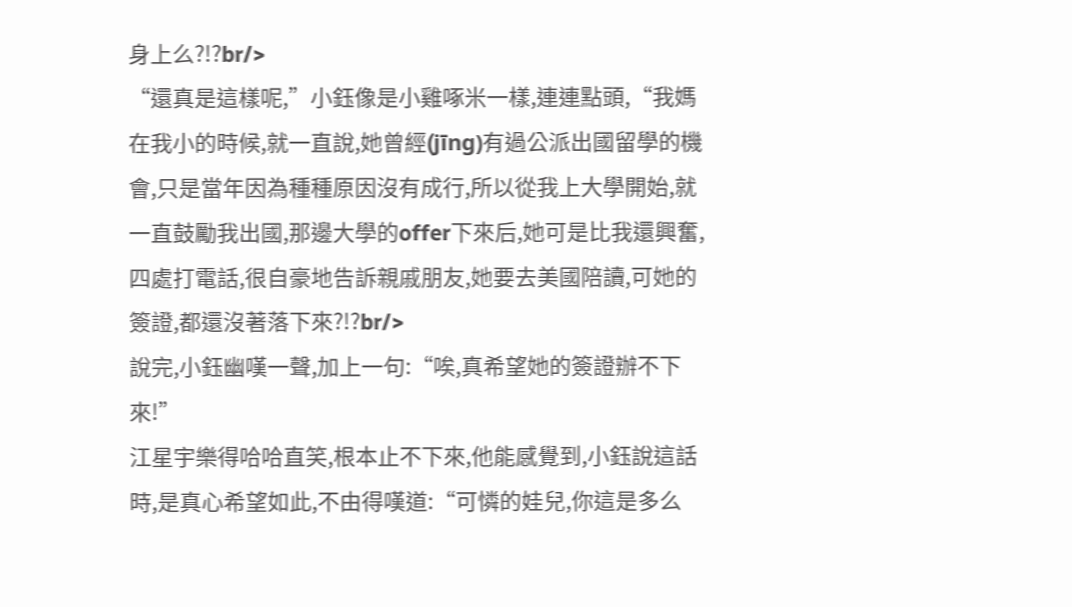身上么?!?br/>
“還真是這樣呢,”小鈺像是小雞啄米一樣,連連點頭,“我媽在我小的時候,就一直說,她曾經(jīng)有過公派出國留學的機會,只是當年因為種種原因沒有成行,所以從我上大學開始,就一直鼓勵我出國,那邊大學的offer下來后,她可是比我還興奮,四處打電話,很自豪地告訴親戚朋友,她要去美國陪讀,可她的簽證,都還沒著落下來?!?br/>
說完,小鈺幽嘆一聲,加上一句:“唉,真希望她的簽證辦不下來!”
江星宇樂得哈哈直笑,根本止不下來,他能感覺到,小鈺說這話時,是真心希望如此,不由得嘆道:“可憐的娃兒,你這是多么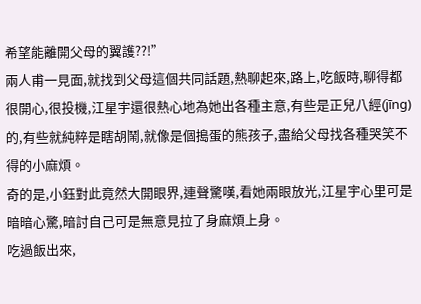希望能離開父母的翼護??!”
兩人甫一見面,就找到父母這個共同話題,熱聊起來,路上,吃飯時,聊得都很開心,很投機,江星宇還很熱心地為她出各種主意,有些是正兒八經(jīng)的,有些就純粹是瞎胡鬧,就像是個搗蛋的熊孩子,盡給父母找各種哭笑不得的小麻煩。
奇的是,小鈺對此竟然大開眼界,連聲驚嘆,看她兩眼放光,江星宇心里可是暗暗心驚,暗討自己可是無意見拉了身麻煩上身。
吃過飯出來,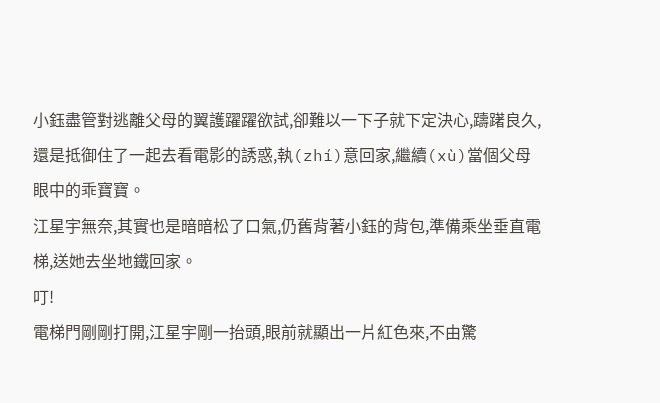小鈺盡管對逃離父母的翼護躍躍欲試,卻難以一下子就下定決心,躊躇良久,還是抵御住了一起去看電影的誘惑,執(zhí)意回家,繼續(xù)當個父母眼中的乖寶寶。
江星宇無奈,其實也是暗暗松了口氣,仍舊背著小鈺的背包,準備乘坐垂直電梯,送她去坐地鐵回家。
叮!
電梯門剛剛打開,江星宇剛一抬頭,眼前就顯出一片紅色來,不由驚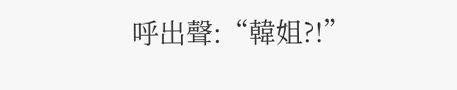呼出聲:“韓姐?!”